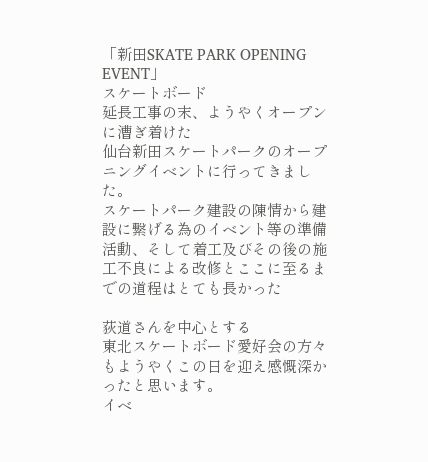「新田SKATE PARK OPENING EVENT」
スケートボード
延長工事の末、ようやくオープンに漕ぎ着けた
仙台新田スケートパークのオープニングイベントに行ってきました。
スケートパーク建設の陳情から建設に繋げる為のイベント等の準備活動、そして着工及びその後の施工不良による改修とここに至るまでの道程はとても長かった

荻道さんを中心とする
東北スケートボード愛好会の方々もようやくこの日を迎え感慨深かったと思います。
イベ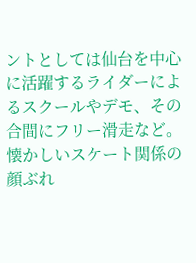ントとしては仙台を中心に活躍するライダーによるスクールやデモ、その合間にフリー滑走など。
懐かしいスケート関係の顔ぶれ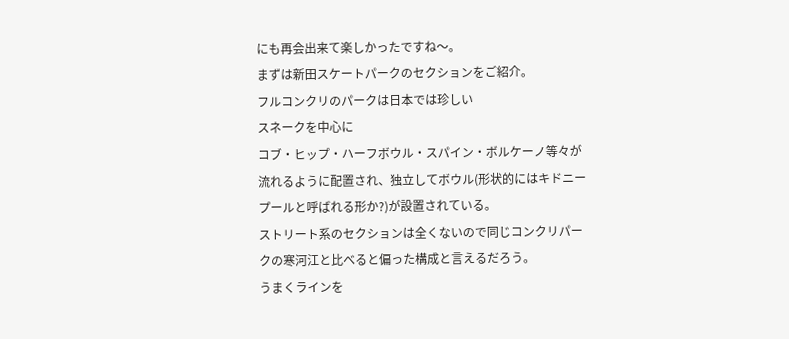にも再会出来て楽しかったですね〜。
まずは新田スケートパークのセクションをご紹介。
フルコンクリのパークは日本では珍しい
スネークを中心に
コブ・ヒップ・ハーフボウル・スパイン・ボルケーノ等々が流れるように配置され、独立してボウル(形状的にはキドニープールと呼ばれる形か?)が設置されている。
ストリート系のセクションは全くないので同じコンクリパークの寒河江と比べると偏った構成と言えるだろう。
うまくラインを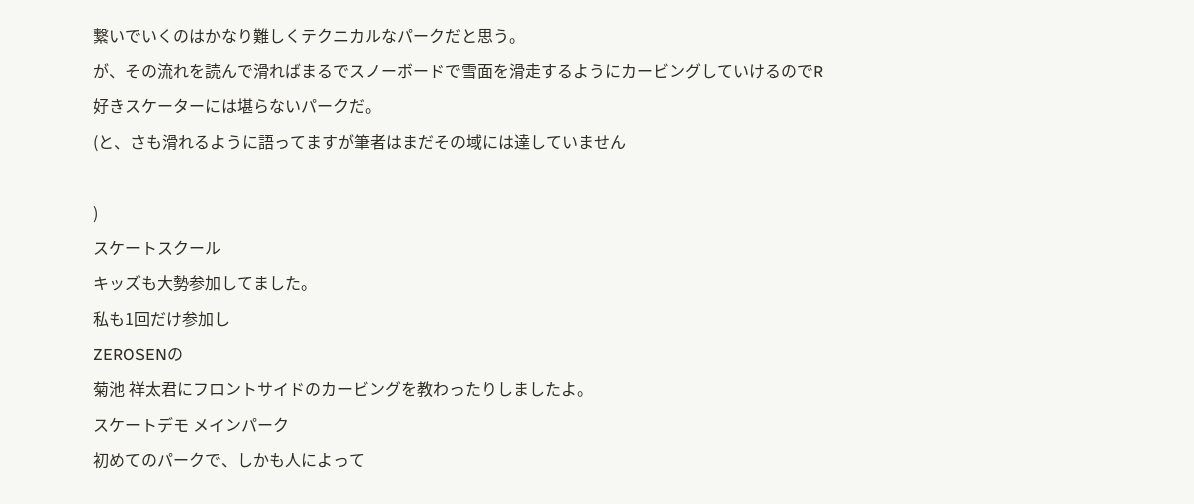繋いでいくのはかなり難しくテクニカルなパークだと思う。
が、その流れを読んで滑ればまるでスノーボードで雪面を滑走するようにカービングしていけるのでR好きスケーターには堪らないパークだ。
(と、さも滑れるように語ってますが筆者はまだその域には達していません

)
スケートスクール
キッズも大勢参加してました。
私も1回だけ参加し
ZEROSENの
菊池 祥太君にフロントサイドのカービングを教わったりしましたよ。
スケートデモ メインパーク
初めてのパークで、しかも人によって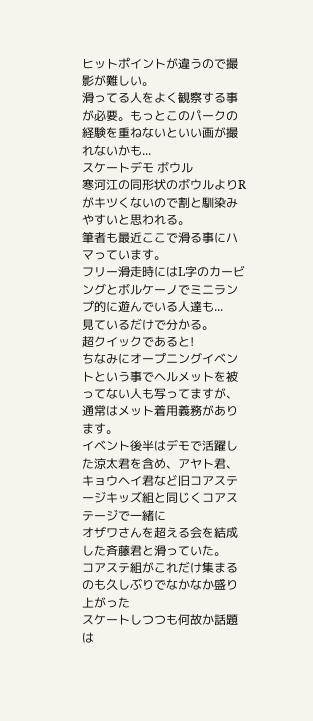ヒットポイントが違うので撮影が難しい。
滑ってる人をよく観察する事が必要。もっとこのパークの経験を重ねないといい画が撮れないかも...
スケートデモ ボウル
寒河江の同形状のボウルよりRがキツくないので割と馴染みやすいと思われる。
筆者も最近ここで滑る事にハマっています。
フリー滑走時にはL字のカービングとボルケーノでミニランプ的に遊んでいる人達も...
見ているだけで分かる。
超クイックであると!
ちなみにオープニングイベントという事でヘルメットを被ってない人も写ってますが、通常はメット着用義務があります。
イベント後半はデモで活躍した涼太君を含め、アヤト君、キョウヘイ君など旧コアステージキッズ組と同じくコアステージで一緒に
オザワさんを超える会を結成した斉藤君と滑っていた。
コアステ組がこれだけ集まるのも久しぶりでなかなか盛り上がった
スケートしつつも何故か話題は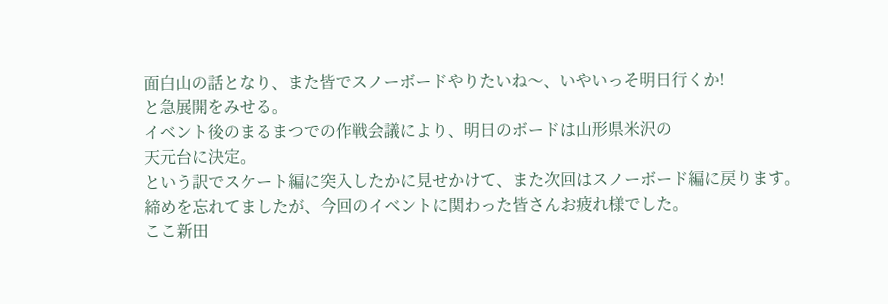面白山の話となり、また皆でスノーボードやりたいね〜、いやいっそ明日行くか!
と急展開をみせる。
イベント後のまるまつでの作戦会議により、明日のボードは山形県米沢の
天元台に決定。
という訳でスケート編に突入したかに見せかけて、また次回はスノーボード編に戻ります。
締めを忘れてましたが、今回のイベントに関わった皆さんお疲れ様でした。
ここ新田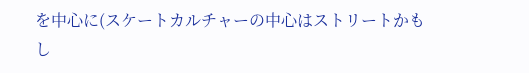を中心に(スケートカルチャーの中心はストリートかもし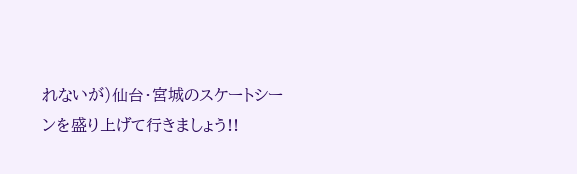れないが)仙台・宮城のスケートシーンを盛り上げて行きましょう!!